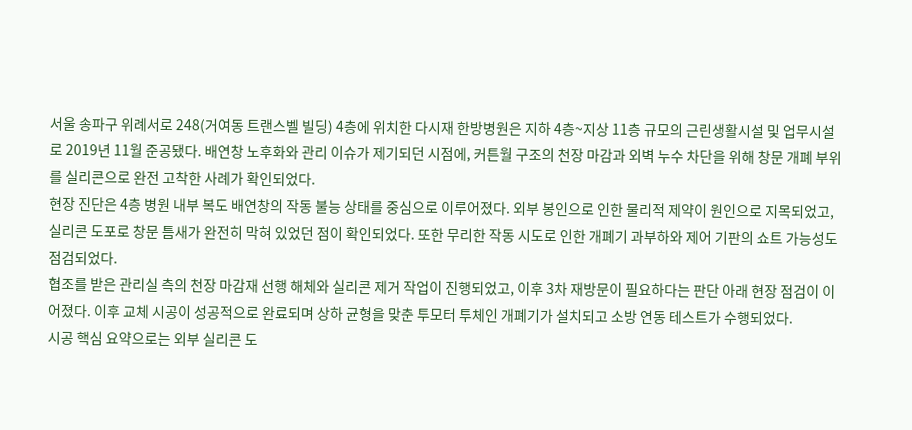서울 송파구 위례서로 248(거여동 트랜스벨 빌딩) 4층에 위치한 다시재 한방병원은 지하 4층~지상 11층 규모의 근린생활시설 및 업무시설로 2019년 11월 준공됐다. 배연창 노후화와 관리 이슈가 제기되던 시점에, 커튼월 구조의 천장 마감과 외벽 누수 차단을 위해 창문 개폐 부위를 실리콘으로 완전 고착한 사례가 확인되었다.
현장 진단은 4층 병원 내부 복도 배연창의 작동 불능 상태를 중심으로 이루어졌다. 외부 봉인으로 인한 물리적 제약이 원인으로 지목되었고, 실리콘 도포로 창문 틈새가 완전히 막혀 있었던 점이 확인되었다. 또한 무리한 작동 시도로 인한 개폐기 과부하와 제어 기판의 쇼트 가능성도 점검되었다.
협조를 받은 관리실 측의 천장 마감재 선행 해체와 실리콘 제거 작업이 진행되었고, 이후 3차 재방문이 필요하다는 판단 아래 현장 점검이 이어졌다. 이후 교체 시공이 성공적으로 완료되며 상하 균형을 맞춘 투모터 투체인 개폐기가 설치되고 소방 연동 테스트가 수행되었다.
시공 핵심 요약으로는 외부 실리콘 도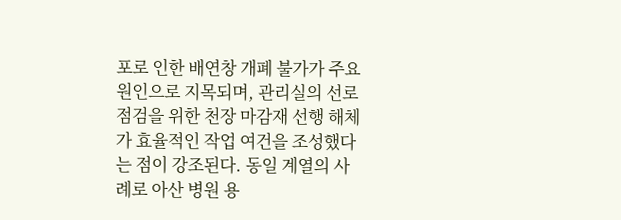포로 인한 배연창 개폐 불가가 주요 원인으로 지목되며, 관리실의 선로 점검을 위한 천장 마감재 선행 해체가 효율적인 작업 여건을 조성했다는 점이 강조된다. 동일 계열의 사례로 아산 병원 용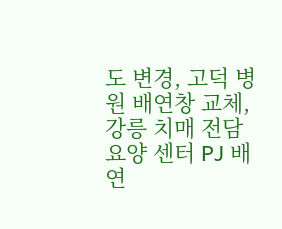도 변경, 고덕 병원 배연창 교체, 강릉 치매 전담 요양 센터 PJ 배연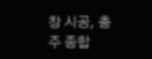창 시공, 충주 종합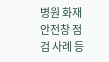병원 화재 안전창 점검 사례 등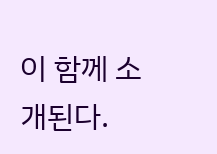이 함께 소개된다.